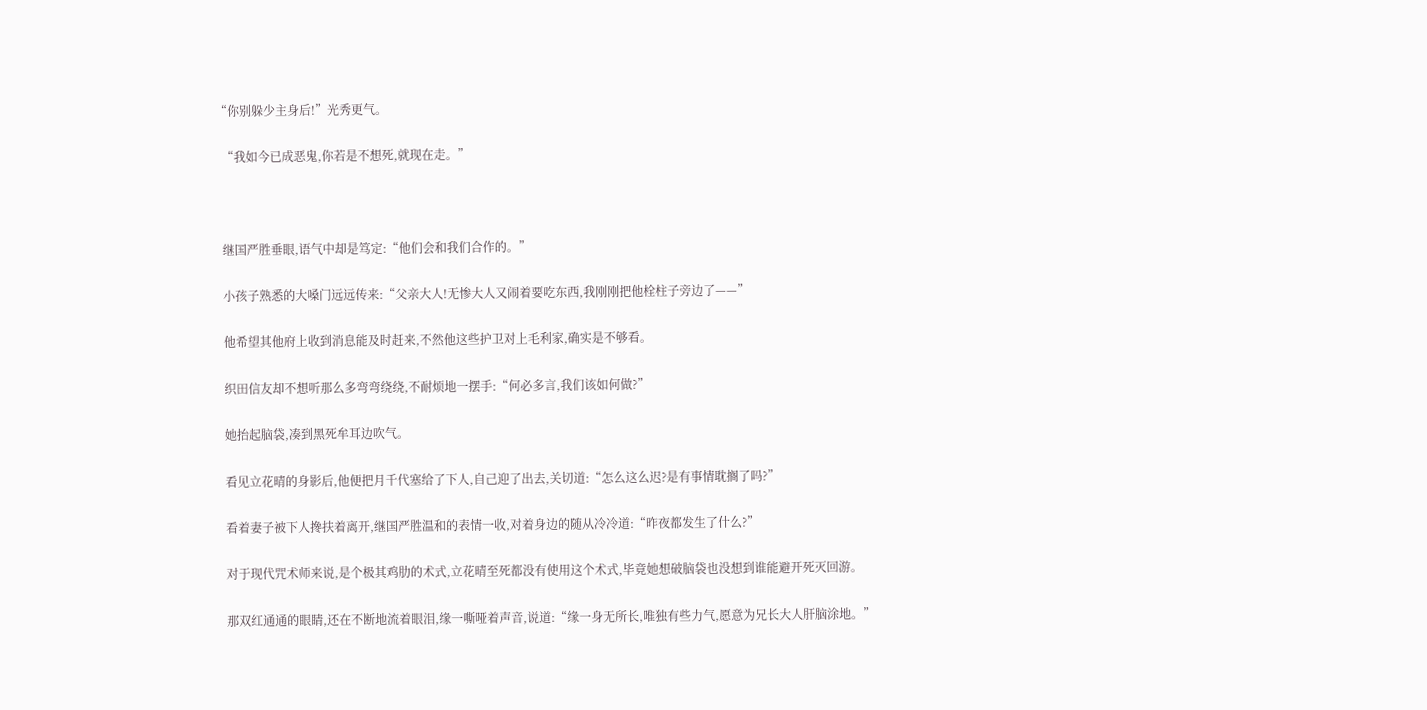“你别躲少主身后!”光秀更气。

  “我如今已成恶鬼,你若是不想死,就现在走。”



  继国严胜垂眼,语气中却是笃定:“他们会和我们合作的。”

  小孩子熟悉的大嗓门远远传来:“父亲大人!无惨大人又闹着要吃东西,我刚刚把他栓柱子旁边了——”

  他希望其他府上收到消息能及时赶来,不然他这些护卫对上毛利家,确实是不够看。

  织田信友却不想听那么多弯弯绕绕,不耐烦地一摆手:“何必多言,我们该如何做?”

  她抬起脑袋,凑到黑死牟耳边吹气。

  看见立花晴的身影后,他便把月千代塞给了下人,自己迎了出去,关切道:“怎么这么迟?是有事情耽搁了吗?”

  看着妻子被下人搀扶着离开,继国严胜温和的表情一收,对着身边的随从冷冷道:“昨夜都发生了什么?”

  对于现代咒术师来说,是个极其鸡肋的术式,立花晴至死都没有使用这个术式,毕竟她想破脑袋也没想到谁能避开死灭回游。

  那双红通通的眼睛,还在不断地流着眼泪,缘一嘶哑着声音,说道:“缘一身无所长,唯独有些力气,愿意为兄长大人肝脑涂地。”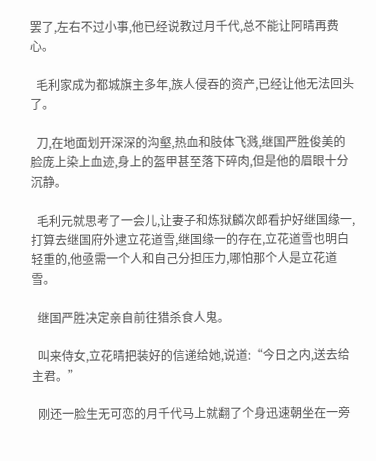罢了,左右不过小事,他已经说教过月千代,总不能让阿晴再费心。

  毛利家成为都城旗主多年,族人侵吞的资产,已经让他无法回头了。

  刀,在地面划开深深的沟壑,热血和肢体飞溅,继国严胜俊美的脸庞上染上血迹,身上的盔甲甚至落下碎肉,但是他的眉眼十分沉静。

  毛利元就思考了一会儿,让妻子和炼狱麟次郎看护好继国缘一,打算去继国府外逮立花道雪,继国缘一的存在,立花道雪也明白轻重的,他亟需一个人和自己分担压力,哪怕那个人是立花道雪。

  继国严胜决定亲自前往猎杀食人鬼。

  叫来侍女,立花晴把装好的信递给她,说道:“今日之内,送去给主君。”

  刚还一脸生无可恋的月千代马上就翻了个身迅速朝坐在一旁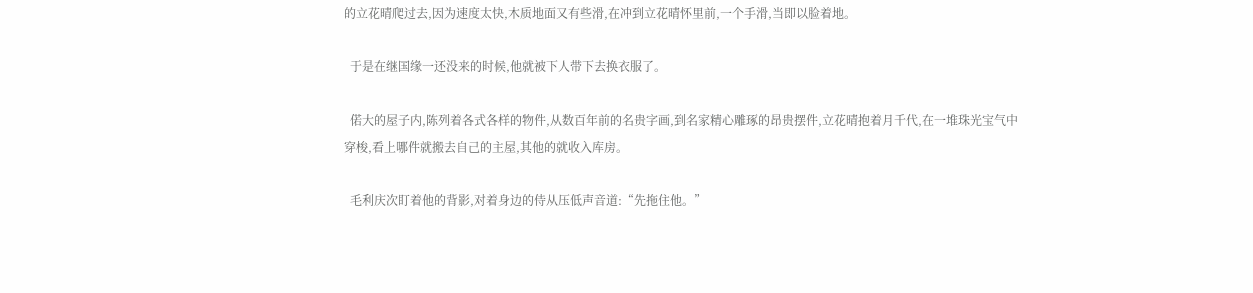的立花晴爬过去,因为速度太快,木质地面又有些滑,在冲到立花晴怀里前,一个手滑,当即以脸着地。

  于是在继国缘一还没来的时候,他就被下人带下去换衣服了。

  偌大的屋子内,陈列着各式各样的物件,从数百年前的名贵字画,到名家精心雕琢的昂贵摆件,立花晴抱着月千代,在一堆珠光宝气中穿梭,看上哪件就搬去自己的主屋,其他的就收入库房。

  毛利庆次盯着他的背影,对着身边的侍从压低声音道:“先拖住他。”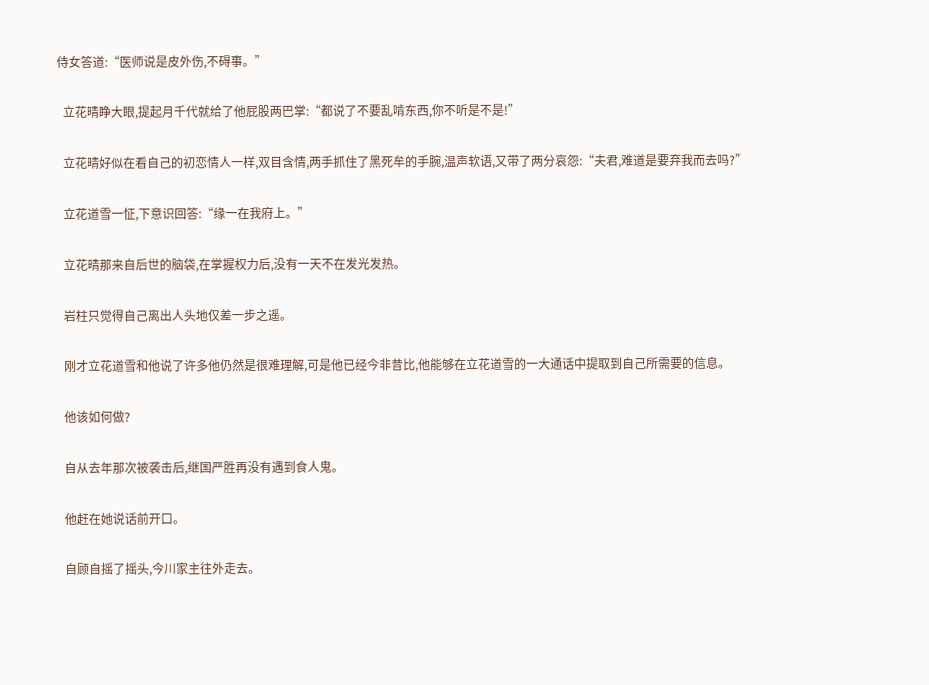侍女答道:“医师说是皮外伤,不碍事。”

  立花晴睁大眼,提起月千代就给了他屁股两巴掌:“都说了不要乱啃东西,你不听是不是!”

  立花晴好似在看自己的初恋情人一样,双目含情,两手抓住了黑死牟的手腕,温声软语,又带了两分哀怨:“夫君,难道是要弃我而去吗?”

  立花道雪一怔,下意识回答:“缘一在我府上。”

  立花晴那来自后世的脑袋,在掌握权力后,没有一天不在发光发热。

  岩柱只觉得自己离出人头地仅差一步之遥。

  刚才立花道雪和他说了许多他仍然是很难理解,可是他已经今非昔比,他能够在立花道雪的一大通话中提取到自己所需要的信息。

  他该如何做?

  自从去年那次被袭击后,继国严胜再没有遇到食人鬼。

  他赶在她说话前开口。

  自顾自摇了摇头,今川家主往外走去。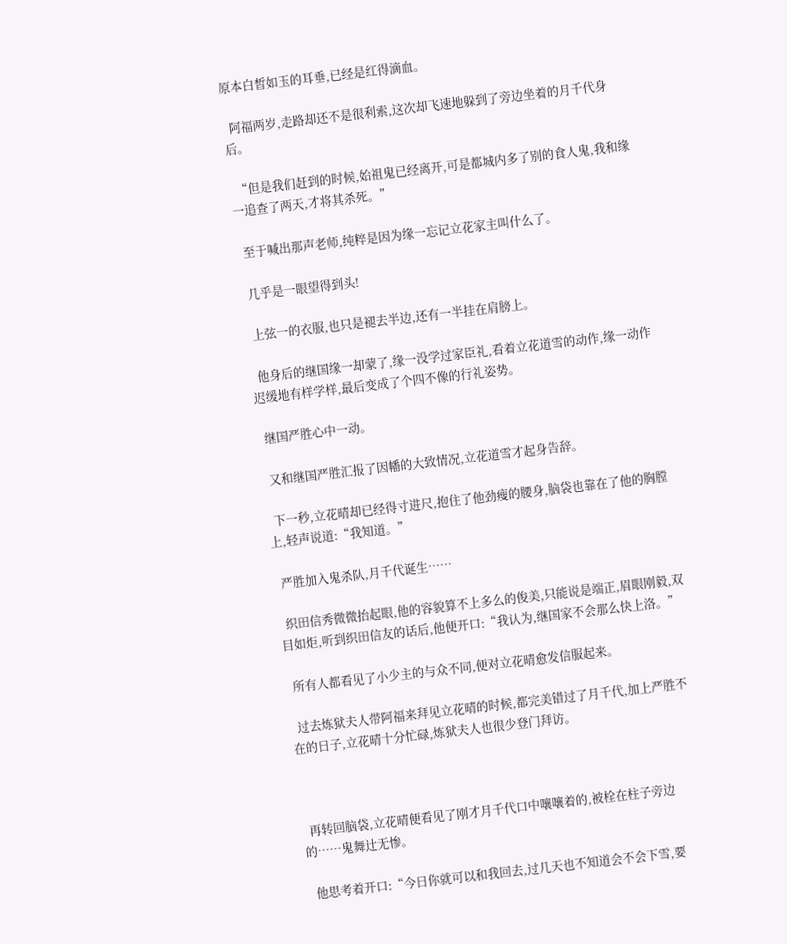原本白皙如玉的耳垂,已经是红得滴血。

  阿福两岁,走路却还不是很利索,这次却飞速地躲到了旁边坐着的月千代身后。

  “但是我们赶到的时候,始祖鬼已经离开,可是都城内多了别的食人鬼,我和缘一追查了两天,才将其杀死。”

  至于喊出那声老师,纯粹是因为缘一忘记立花家主叫什么了。

  几乎是一眼望得到头!

  上弦一的衣服,也只是褪去半边,还有一半挂在肩膀上。

  他身后的继国缘一却蒙了,缘一没学过家臣礼,看着立花道雪的动作,缘一动作迟缓地有样学样,最后变成了个四不像的行礼姿势。

  继国严胜心中一动。

  又和继国严胜汇报了因幡的大致情况,立花道雪才起身告辞。

  下一秒,立花晴却已经得寸进尺,抱住了他劲瘦的腰身,脑袋也靠在了他的胸膛上,轻声说道:“我知道。”

  严胜加入鬼杀队,月千代诞生……

  织田信秀微微抬起眼,他的容貌算不上多么的俊美,只能说是端正,眉眼刚毅,双目如炬,听到织田信友的话后,他便开口:“我认为,继国家不会那么快上洛。”

  所有人都看见了小少主的与众不同,便对立花晴愈发信服起来。

  过去炼狱夫人带阿福来拜见立花晴的时候,都完美错过了月千代,加上严胜不在的日子,立花晴十分忙碌,炼狱夫人也很少登门拜访。



  再转回脑袋,立花晴便看见了刚才月千代口中嚷嚷着的,被栓在柱子旁边的……鬼舞辻无惨。

  他思考着开口:“今日你就可以和我回去,过几天也不知道会不会下雪,要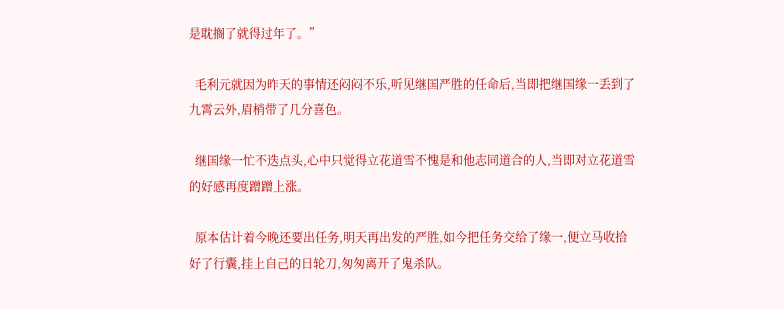是耽搁了就得过年了。”

  毛利元就因为昨天的事情还闷闷不乐,听见继国严胜的任命后,当即把继国缘一丢到了九霄云外,眉梢带了几分喜色。

  继国缘一忙不迭点头,心中只觉得立花道雪不愧是和他志同道合的人,当即对立花道雪的好感再度蹭蹭上涨。

  原本估计着今晚还要出任务,明天再出发的严胜,如今把任务交给了缘一,便立马收拾好了行囊,挂上自己的日轮刀,匆匆离开了鬼杀队。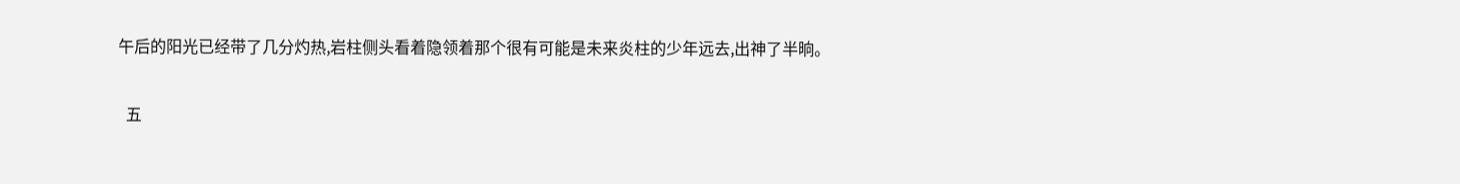午后的阳光已经带了几分灼热,岩柱侧头看着隐领着那个很有可能是未来炎柱的少年远去,出神了半晌。

  五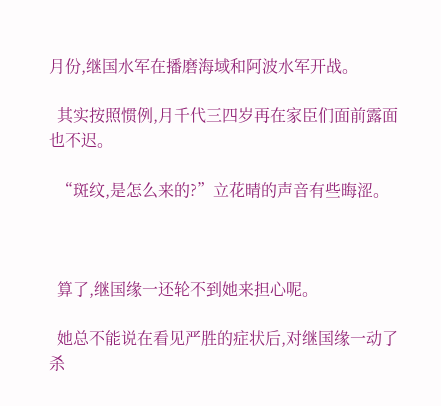月份,继国水军在播磨海域和阿波水军开战。

  其实按照惯例,月千代三四岁再在家臣们面前露面也不迟。

  “斑纹,是怎么来的?”立花晴的声音有些晦涩。



  算了,继国缘一还轮不到她来担心呢。

  她总不能说在看见严胜的症状后,对继国缘一动了杀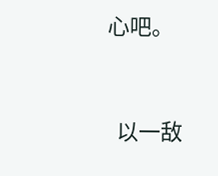心吧。



  以一敌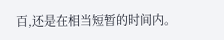百,还是在相当短暂的时间内。